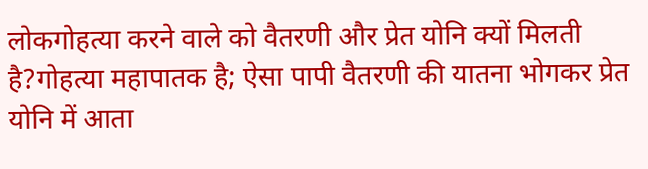लोकगोहत्या करने वाले को वैतरणी और प्रेत योनि क्यों मिलती है?गोहत्या महापातक है; ऐसा पापी वैतरणी की यातना भोगकर प्रेत योनि में आता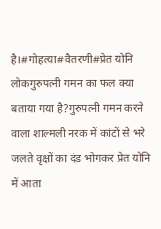है।#गोहत्या#वैतरणी#प्रेत योनि
लोकगुरुपत्नी गमन का फल क्या बताया गया है?गुरुपत्नी गमन करने वाला शाल्मली नरक में कांटों से भरे जलते वृक्षों का दंड भोगकर प्रेत योनि में आता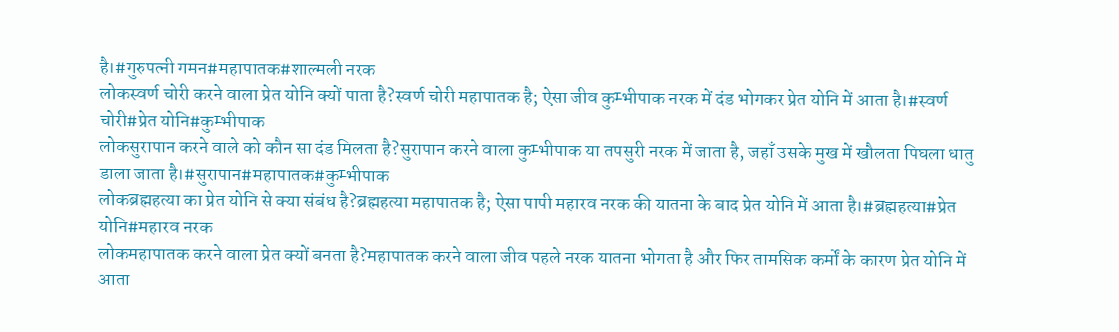है।#गुरुपत्नी गमन#महापातक#शाल्मली नरक
लोकस्वर्ण चोरी करने वाला प्रेत योनि क्यों पाता है?स्वर्ण चोरी महापातक है; ऐसा जीव कुम्भीपाक नरक में दंड भोगकर प्रेत योनि में आता है।#स्वर्ण चोरी#प्रेत योनि#कुम्भीपाक
लोकसुरापान करने वाले को कौन सा दंड मिलता है?सुरापान करने वाला कुम्भीपाक या तपसुरी नरक में जाता है, जहाँ उसके मुख में खौलता पिघला धातु डाला जाता है।#सुरापान#महापातक#कुम्भीपाक
लोकब्रह्महत्या का प्रेत योनि से क्या संबंध है?ब्रह्महत्या महापातक है; ऐसा पापी महारव नरक की यातना के बाद प्रेत योनि में आता है।#ब्रह्महत्या#प्रेत योनि#महारव नरक
लोकमहापातक करने वाला प्रेत क्यों बनता है?महापातक करने वाला जीव पहले नरक यातना भोगता है और फिर तामसिक कर्मों के कारण प्रेत योनि में आता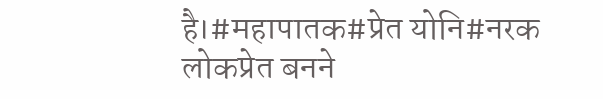है।#महापातक#प्रेत योनि#नरक
लोकप्रेत बनने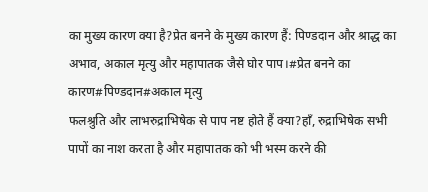का मुख्य कारण क्या है?प्रेत बनने के मुख्य कारण हैं: पिण्डदान और श्राद्ध का अभाव, अकाल मृत्यु और महापातक जैसे घोर पाप।#प्रेत बनने का कारण#पिण्डदान#अकाल मृत्यु
फलश्रुति और लाभरुद्राभिषेक से पाप नष्ट होते हैं क्या?हाँ, रुद्राभिषेक सभी पापों का नाश करता है और महापातक को भी भस्म करने की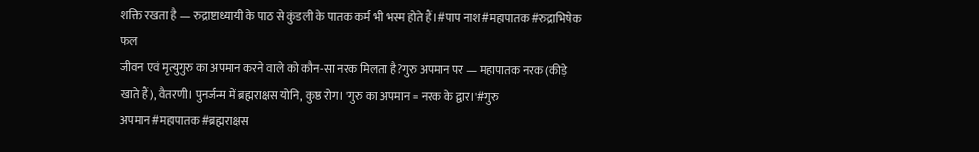शक्ति रखता है — रुद्राष्टाध्यायी के पाठ से कुंडली के पातक कर्म भी भस्म होते हैं।#पाप नाश#महापातक#रुद्राभिषेक फल
जीवन एवं मृत्युगुरु का अपमान करने वाले को कौन-सा नरक मिलता है?गुरु अपमान पर — महापातक नरक (कीड़े खाते हैं), वैतरणी। पुनर्जन्म में ब्रह्मराक्षस योनि, कुष्ठ रोग। 'गुरु का अपमान = नरक के द्वार।'#गुरु अपमान#महापातक#ब्रह्मराक्षस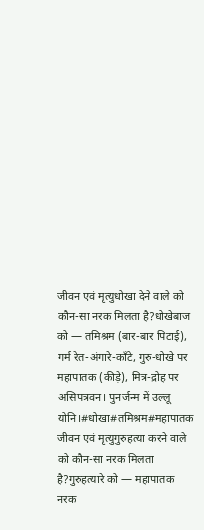जीवन एवं मृत्युधोखा देने वाले को कौन-सा नरक मिलता है?धोखेबाज को — तमिश्रम (बार-बार पिटाई), गर्म रेत-अंगारे-काँटे, गुरु-धोखे पर महापातक (कीड़े), मित्र-द्रोह पर असिपत्रवन। पुनर्जन्म में उल्लू योनि।#धोखा#तमिश्रम#महापातक
जीवन एवं मृत्युगुरुहत्या करने वाले को कौन-सा नरक मिलता है?गुरुहत्यारे को — महापातक नरक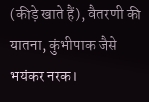(कीड़े खाते हैं), वैतरणी की यातना, कुंभीपाक जैसे भयंकर नरक।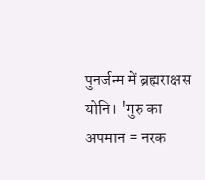पुनर्जन्म में ब्रह्मराक्षस योनि। 'गुरु का अपमान = नरक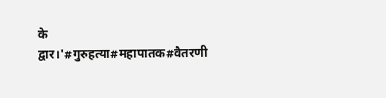के द्वार।'#गुरुहत्या#महापातक#वैतरणी